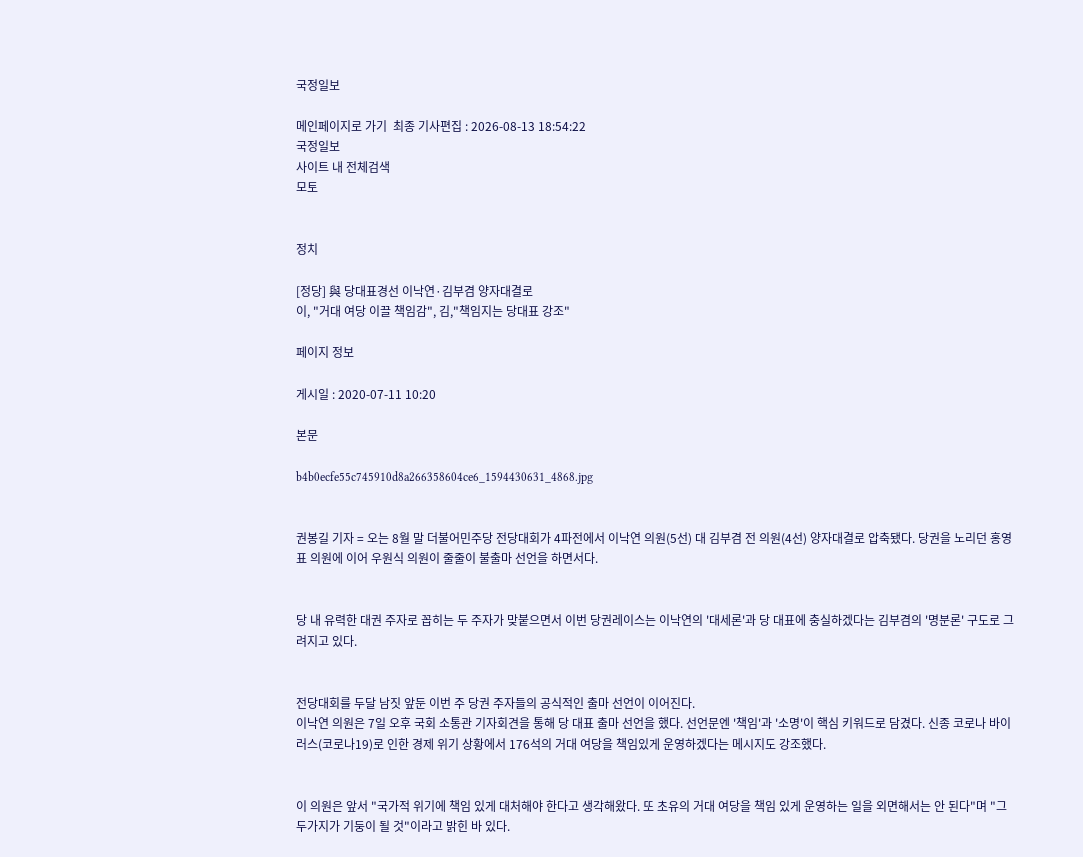국정일보

메인페이지로 가기  최종 기사편집 : 2026-08-13 18:54:22
국정일보
사이트 내 전체검색
모토


정치

[정당] 與 당대표경선 이낙연·김부겸 양자대결로
이, "거대 여당 이끌 책임감", 김,"책임지는 당대표 강조"

페이지 정보

게시일 : 2020-07-11 10:20

본문

b4b0ecfe55c745910d8a266358604ce6_1594430631_4868.jpg


권봉길 기자 = 오는 8월 말 더불어민주당 전당대회가 4파전에서 이낙연 의원(5선) 대 김부겸 전 의원(4선) 양자대결로 압축됐다. 당권을 노리던 홍영표 의원에 이어 우원식 의원이 줄줄이 불출마 선언을 하면서다.


당 내 유력한 대권 주자로 꼽히는 두 주자가 맞붙으면서 이번 당권레이스는 이낙연의 '대세론'과 당 대표에 충실하겠다는 김부겸의 '명분론' 구도로 그려지고 있다.


전당대회를 두달 남짓 앞둔 이번 주 당권 주자들의 공식적인 출마 선언이 이어진다.
이낙연 의원은 7일 오후 국회 소통관 기자회견을 통해 당 대표 출마 선언을 했다. 선언문엔 '책임'과 '소명'이 핵심 키워드로 담겼다. 신종 코로나 바이러스(코로나19)로 인한 경제 위기 상황에서 176석의 거대 여당을 책임있게 운영하겠다는 메시지도 강조했다.


이 의원은 앞서 "국가적 위기에 책임 있게 대처해야 한다고 생각해왔다. 또 초유의 거대 여당을 책임 있게 운영하는 일을 외면해서는 안 된다"며 "그 두가지가 기둥이 될 것"이라고 밝힌 바 있다.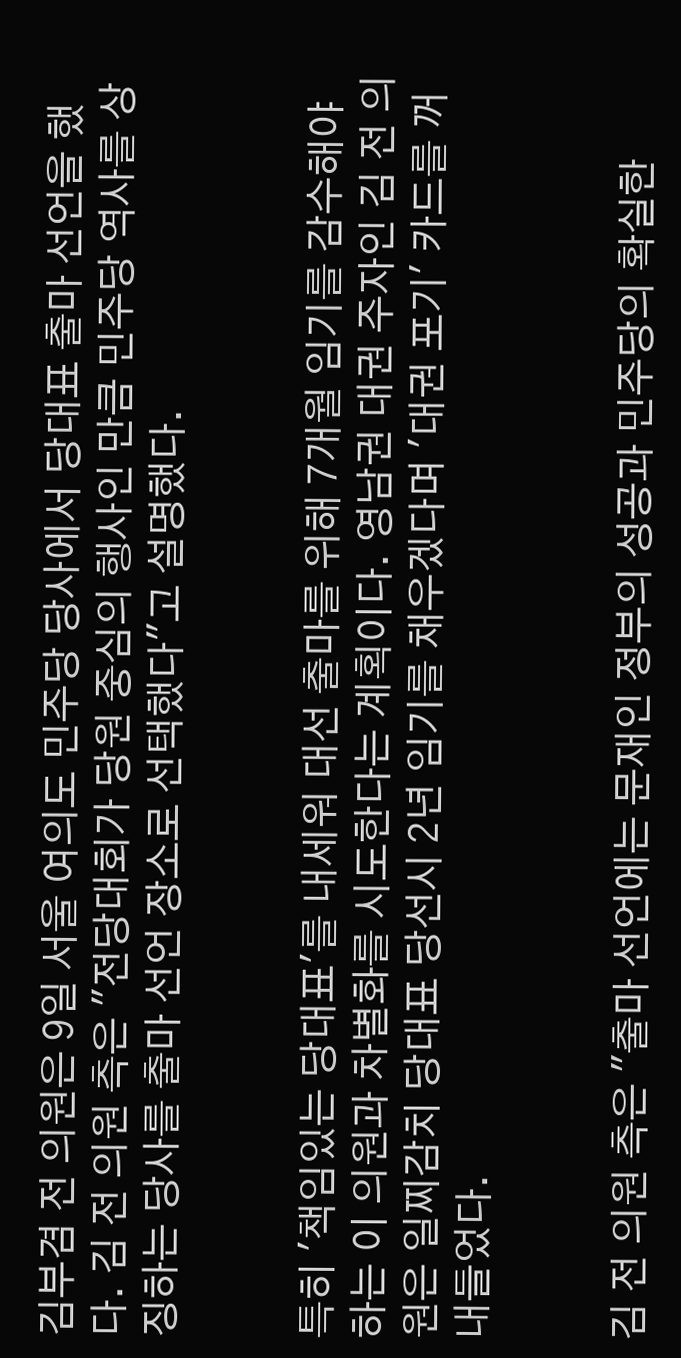김부겸 전 의원은 9일 서울 여의도 민주당 당사에서 당대표 출마 선언을 했다. 김 전 의원 측은 "전당대회가 당원 중심의 행사인 만큼 민주당 역사를 상징하는 당사를 출마 선언 장소로 선택했다"고 설명했다.


특히 '책임있는 당대표'를 내세워 대선 출마를 위해 7개월 임기를 감수해야 하는 이 의원과 차별화를 시도한다는 계획이다. 영남권 대권 주자인 김 전 의원은 일찌감치 당대표 당선시 2년 임기를 채우겠다며 '대권 포기' 카드를 꺼내들었다.


김 전 의원 측은 "출마 선언에는 문재인 정부의 성공과 민주당의 확실한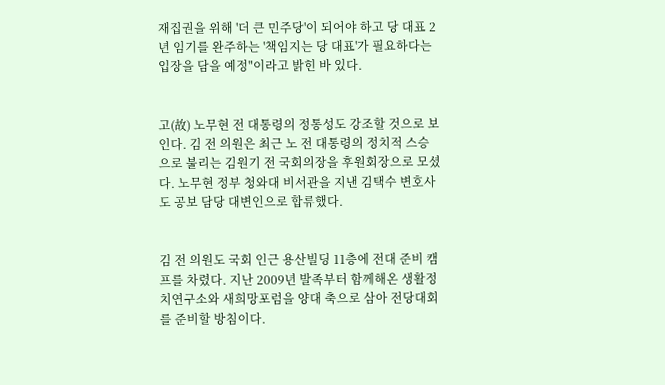재집권을 위해 '더 큰 민주당'이 되어야 하고 당 대표 2년 임기를 완주하는 '책임지는 당 대표'가 필요하다는 입장을 담을 예정"이라고 밝힌 바 있다.


고(故) 노무현 전 대통령의 정통성도 강조할 것으로 보인다. 김 전 의원은 최근 노 전 대통령의 정치적 스승으로 불리는 김원기 전 국회의장을 후원회장으로 모셨다. 노무현 정부 청와대 비서관을 지낸 김택수 변호사도 공보 담당 대변인으로 합류했다.


김 전 의원도 국회 인근 용산빌딩 11층에 전대 준비 캠프를 차렸다. 지난 2009년 발족부터 함께해온 생활정치연구소와 새희망포럼을 양대 축으로 삼아 전당대회를 준비할 방침이다.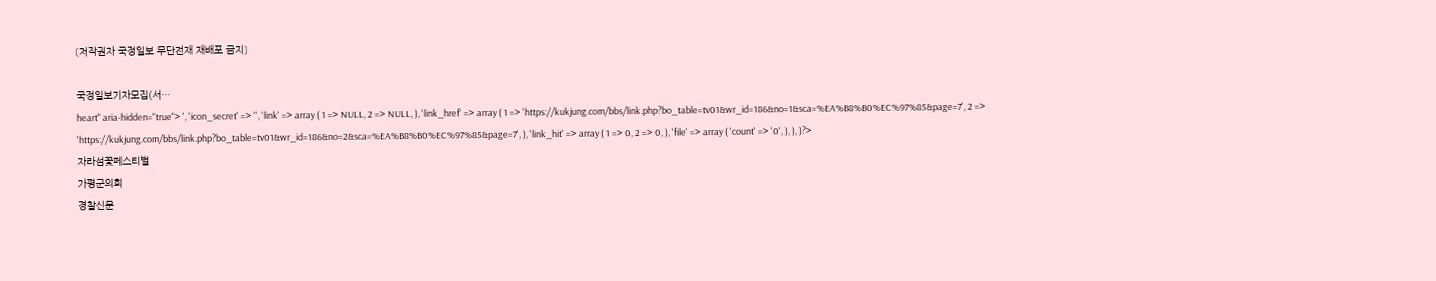〔저작권자 국정일보 무단전재 재배포 금지〕

국정일보기자모집(서…
heart" aria-hidden="true"> ', 'icon_secret' => '', 'link' => array ( 1 => NULL, 2 => NULL, ), 'link_href' => array ( 1 => 'https://kukjung.com/bbs/link.php?bo_table=tv01&wr_id=186&no=1&sca=%EA%B8%B0%EC%97%85&page=7', 2 => 'https://kukjung.com/bbs/link.php?bo_table=tv01&wr_id=186&no=2&sca=%EA%B8%B0%EC%97%85&page=7', ), 'link_hit' => array ( 1 => 0, 2 => 0, ), 'file' => array ( 'count' => '0', ), ), )?>
자라섬꽃페스티벌
가평군의회
경찰신문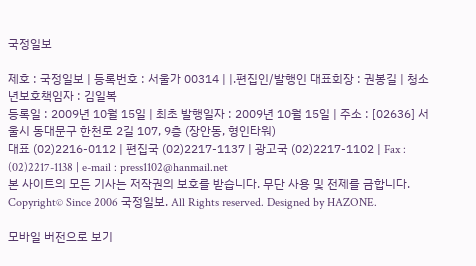국정일보

제호 : 국정일보 | 등록번호 : 서울가 00314 | |.편집인/발행인 대표회장 : 권봉길 | 청소년보호책임자 : 김일복
등록일 : 2009년 10월 15일 | 최초 발행일자 : 2009년 10월 15일 | 주소 : [02636] 서울시 동대문구 한천로 2길 107, 9층 (장안동, 형인타워)
대표 (02)2216-0112 | 편집국 (02)2217-1137 | 광고국 (02)2217-1102 | Fax : (02)2217-1138 | e-mail : press1102@hanmail.net
본 사이트의 모든 기사는 저작권의 보호를 받습니다. 무단 사용 및 전제를 금합니다.
Copyright© Since 2006 국정일보. All Rights reserved. Designed by HAZONE.

모바일 버전으로 보기